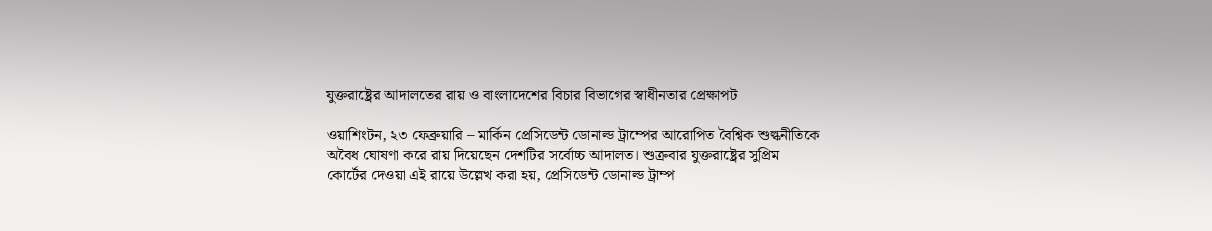যুক্তরাষ্ট্রের আদালতের রায় ও বাংলাদেশের বিচার বিভাগের স্বাধীনতার প্রেক্ষাপট

ওয়াশিংটন, ২৩ ফেব্রুয়ারি – মার্কিন প্রেসিডেন্ট ডোনাল্ড ট্রাম্পের আরোপিত বৈশ্বিক শুল্কনীতিকে অবৈধ ঘোষণা করে রায় দিয়েছেন দেশটির সর্বোচ্চ আদালত। শুক্রবার যুক্তরাষ্ট্রের সুপ্রিম কোর্টের দেওয়া এই রায়ে উল্লেখ করা হয়, প্রেসিডেন্ট ডোনাল্ড ট্রাম্প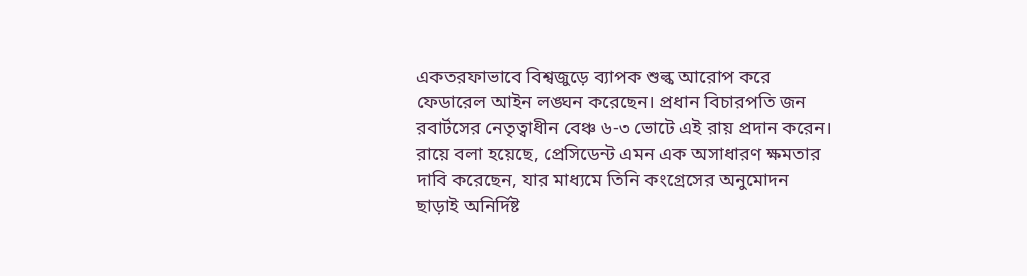একতরফাভাবে বিশ্বজুড়ে ব্যাপক শুল্ক আরোপ করে ফেডারেল আইন লঙ্ঘন করেছেন। প্রধান বিচারপতি জন রবার্টসের নেতৃত্বাধীন বেঞ্চ ৬-৩ ভোটে এই রায় প্রদান করেন।
রায়ে বলা হয়েছে, প্রেসিডেন্ট এমন এক অসাধারণ ক্ষমতার দাবি করেছেন, যার মাধ্যমে তিনি কংগ্রেসের অনুমোদন ছাড়াই অনির্দিষ্ট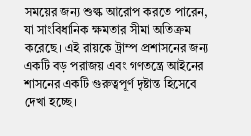সময়ের জন্য শুল্ক আরোপ করতে পারেন, যা সাংবিধানিক ক্ষমতার সীমা অতিক্রম করেছে। এই রায়কে ট্রাম্প প্রশাসনের জন্য একটি বড় পরাজয় এবং গণতন্ত্রে আইনের শাসনের একটি গুরুত্বপূর্ণ দৃষ্টান্ত হিসেবে দেখা হচ্ছে।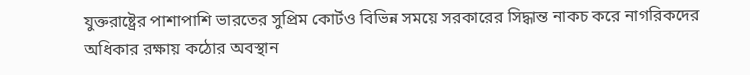যুক্তরাষ্ট্রের পাশাপাশি ভারতের সুপ্রিম কোর্টও বিভিন্ন সময়ে সরকারের সিদ্ধান্ত নাকচ করে নাগরিকদের অধিকার রক্ষায় কঠোর অবস্থান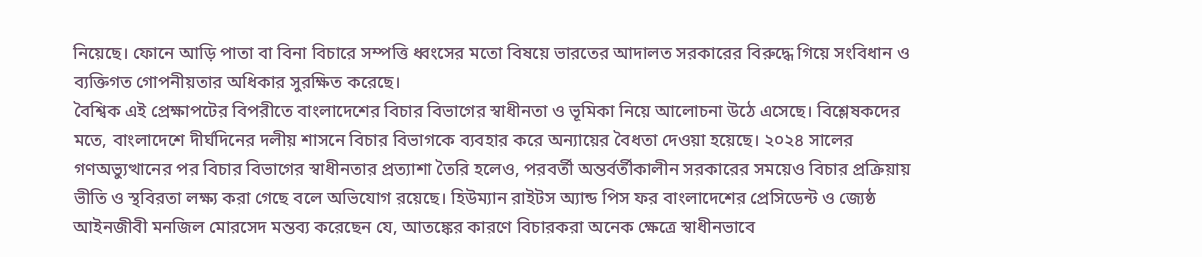নিয়েছে। ফোনে আড়ি পাতা বা বিনা বিচারে সম্পত্তি ধ্বংসের মতো বিষয়ে ভারতের আদালত সরকারের বিরুদ্ধে গিয়ে সংবিধান ও ব্যক্তিগত গোপনীয়তার অধিকার সুরক্ষিত করেছে।
বৈশ্বিক এই প্রেক্ষাপটের বিপরীতে বাংলাদেশের বিচার বিভাগের স্বাধীনতা ও ভূমিকা নিয়ে আলোচনা উঠে এসেছে। বিশ্লেষকদের মতে, বাংলাদেশে দীর্ঘদিনের দলীয় শাসনে বিচার বিভাগকে ব্যবহার করে অন্যায়ের বৈধতা দেওয়া হয়েছে। ২০২৪ সালের গণঅভ্যুত্থানের পর বিচার বিভাগের স্বাধীনতার প্রত্যাশা তৈরি হলেও, পরবর্তী অন্তর্বর্তীকালীন সরকারের সময়েও বিচার প্রক্রিয়ায় ভীতি ও স্থবিরতা লক্ষ্য করা গেছে বলে অভিযোগ রয়েছে। হিউম্যান রাইটস অ্যান্ড পিস ফর বাংলাদেশের প্রেসিডেন্ট ও জ্যেষ্ঠ আইনজীবী মনজিল মোরসেদ মন্তব্য করেছেন যে, আতঙ্কের কারণে বিচারকরা অনেক ক্ষেত্রে স্বাধীনভাবে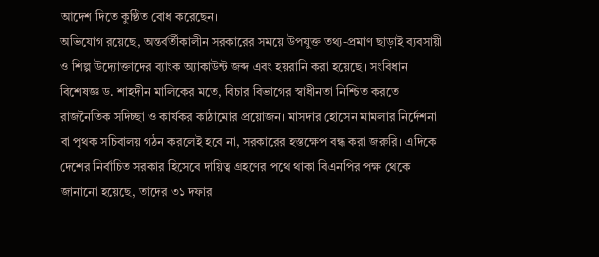আদেশ দিতে কুণ্ঠিত বোধ করেছেন।
অভিযোগ রয়েছে, অন্তর্বর্তীকালীন সরকারের সময়ে উপযুক্ত তথ্য-প্রমাণ ছাড়াই ব্যবসায়ী ও শিল্প উদ্যোক্তাদের ব্যাংক অ্যাকাউন্ট জব্দ এবং হয়রানি করা হয়েছে। সংবিধান বিশেষজ্ঞ ড. শাহদীন মালিকের মতে, বিচার বিভাগের স্বাধীনতা নিশ্চিত করতে রাজনৈতিক সদিচ্ছা ও কার্যকর কাঠামোর প্রয়োজন। মাসদার হোসেন মামলার নির্দেশনা বা পৃথক সচিবালয় গঠন করলেই হবে না, সরকারের হস্তক্ষেপ বন্ধ করা জরুরি। এদিকে দেশের নির্বাচিত সরকার হিসেবে দায়িত্ব গ্রহণের পথে থাকা বিএনপির পক্ষ থেকে জানানো হয়েছে, তাদের ৩১ দফার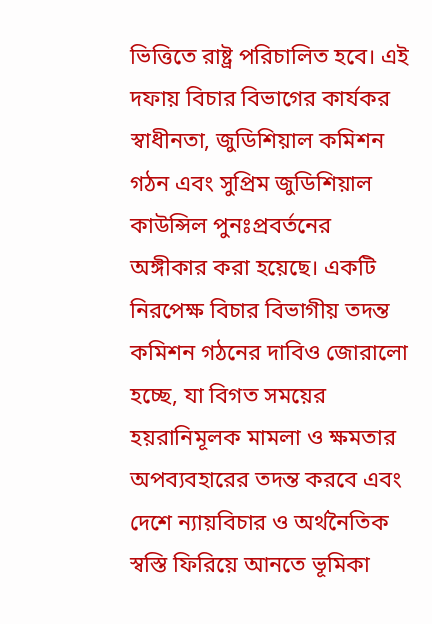ভিত্তিতে রাষ্ট্র পরিচালিত হবে। এই দফায় বিচার বিভাগের কার্যকর স্বাধীনতা, জুডিশিয়াল কমিশন গঠন এবং সুপ্রিম জুডিশিয়াল কাউন্সিল পুনঃপ্রবর্তনের অঙ্গীকার করা হয়েছে। একটি নিরপেক্ষ বিচার বিভাগীয় তদন্ত কমিশন গঠনের দাবিও জোরালো হচ্ছে, যা বিগত সময়ের হয়রানিমূলক মামলা ও ক্ষমতার অপব্যবহারের তদন্ত করবে এবং দেশে ন্যায়বিচার ও অর্থনৈতিক স্বস্তি ফিরিয়ে আনতে ভূমিকা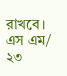রাখবে।
এস এম/ ২৩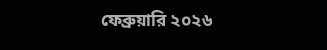ফেব্রুয়ারি ২০২৬